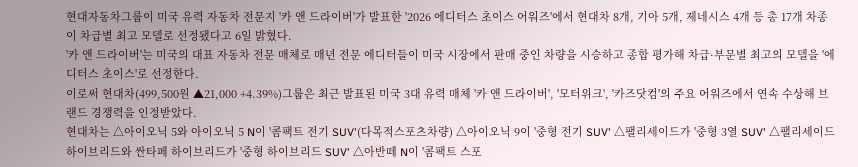현대자동차그룹이 미국 유력 자동차 전문지 '카 앤 드라이버'가 발표한 '2026 에디터스 초이스 어워즈'에서 현대차 8개, 기아 5개, 제네시스 4개 등 총 17개 차종이 차급별 최고 모델로 선정됐다고 6일 밝혔다.
'카 앤 드라이버'는 미국의 대표 자동차 전문 매체로 매년 전문 에디터들이 미국 시장에서 판매 중인 차량을 시승하고 종합 평가해 차급·부문별 최고의 모델을 '에디터스 초이스'로 선정한다.
이로써 현대차(499,500원 ▲21,000 +4.39%)그룹은 최근 발표된 미국 3대 유력 매체 '카 앤 드라이버', '모터위크', '카즈닷컴'의 주요 어워즈에서 연속 수상해 브랜드 경쟁력을 인정받았다.
현대차는 △아이오닉 5와 아이오닉 5 N이 '콤팩트 전기 SUV'(다목적스포츠차량) △아이오닉 9이 '중형 전기 SUV' △팰리세이드가 '중형 3열 SUV' △팰리세이드 하이브리드와 싼타페 하이브리드가 '중형 하이브리드 SUV' △아반떼 N이 '콤팩트 스포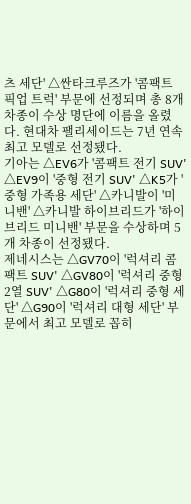츠 세단' △싼타크루즈가 '콤팩트 픽업 트럭' 부문에 선정되며 총 8개 차종이 수상 명단에 이름을 올렸다. 현대차 팰리세이드는 7년 연속 최고 모델로 선정됐다.
기아는 △EV6가 '콤팩트 전기 SUV' △EV9이 '중형 전기 SUV' △K5가 '중형 가족용 세단' △카니발이 '미니밴' △카니발 하이브리드가 '하이브리드 미니밴' 부문을 수상하며 5개 차종이 선정됐다.
제네시스는 △GV70이 '럭셔리 콤팩트 SUV' △GV80이 '럭셔리 중형 2열 SUV' △G80이 '럭셔리 중형 세단' △G90이 '럭셔리 대형 세단' 부문에서 최고 모델로 꼽히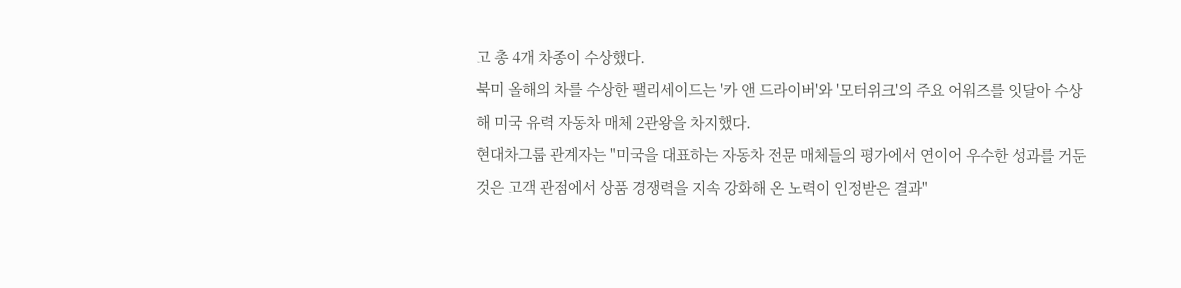고 총 4개 차종이 수상했다.
북미 올해의 차를 수상한 팰리세이드는 '카 앤 드라이버'와 '모터위크'의 주요 어워즈를 잇달아 수상해 미국 유력 자동차 매체 2관왕을 차지했다.
현대차그룹 관계자는 "미국을 대표하는 자동차 전문 매체들의 평가에서 연이어 우수한 성과를 거둔 것은 고객 관점에서 상품 경쟁력을 지속 강화해 온 노력이 인정받은 결과"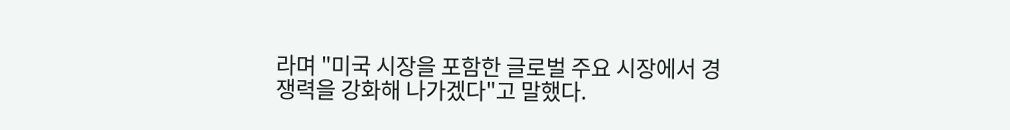라며 "미국 시장을 포함한 글로벌 주요 시장에서 경쟁력을 강화해 나가겠다"고 말했다.